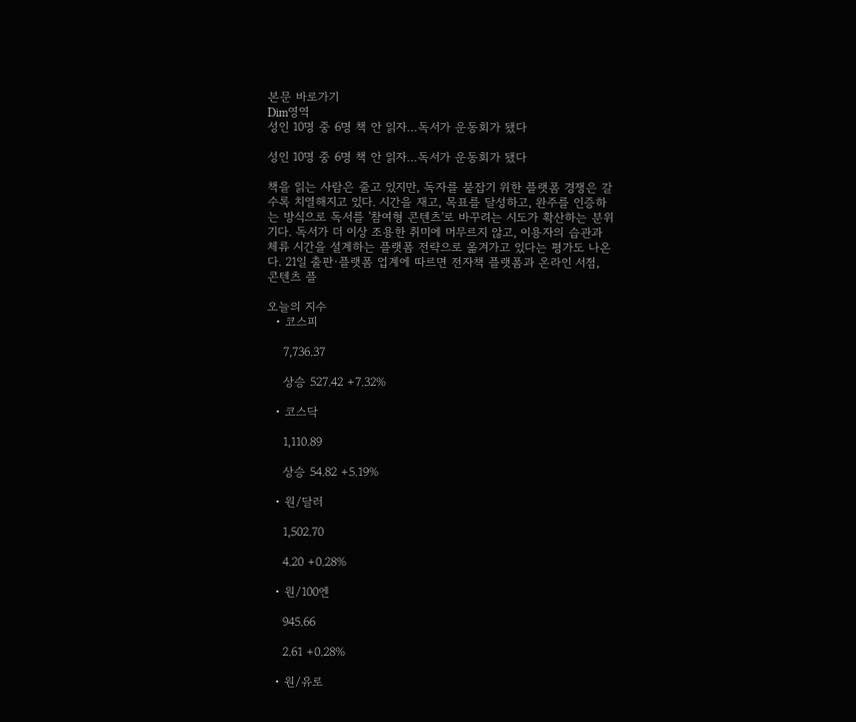본문 바로가기
Dim영역
성인 10명 중 6명 책 안 읽자…독서가 운동회가 됐다

성인 10명 중 6명 책 안 읽자…독서가 운동회가 됐다

책을 읽는 사람은 줄고 있지만, 독자를 붙잡기 위한 플랫폼 경쟁은 갈수록 치열해지고 있다. 시간을 재고, 목표를 달성하고, 완주를 인증하는 방식으로 독서를 '참여형 콘텐츠'로 바꾸려는 시도가 확산하는 분위기다. 독서가 더 이상 조용한 취미에 머무르지 않고, 이용자의 습관과 체류 시간을 설계하는 플랫폼 전략으로 옮겨가고 있다는 평가도 나온다. 21일 출판·플랫폼 업계에 따르면 전자책 플랫폼과 온라인 서점, 콘텐츠 플

오늘의 지수
  • 코스피

    7,736.37

    상승 527.42 +7.32%

  • 코스닥

    1,110.89

    상승 54.82 +5.19%

  • 원/달러

    1,502.70

    4.20 +0.28%

  • 원/100엔

    945.66

    2.61 +0.28%

  • 원/유로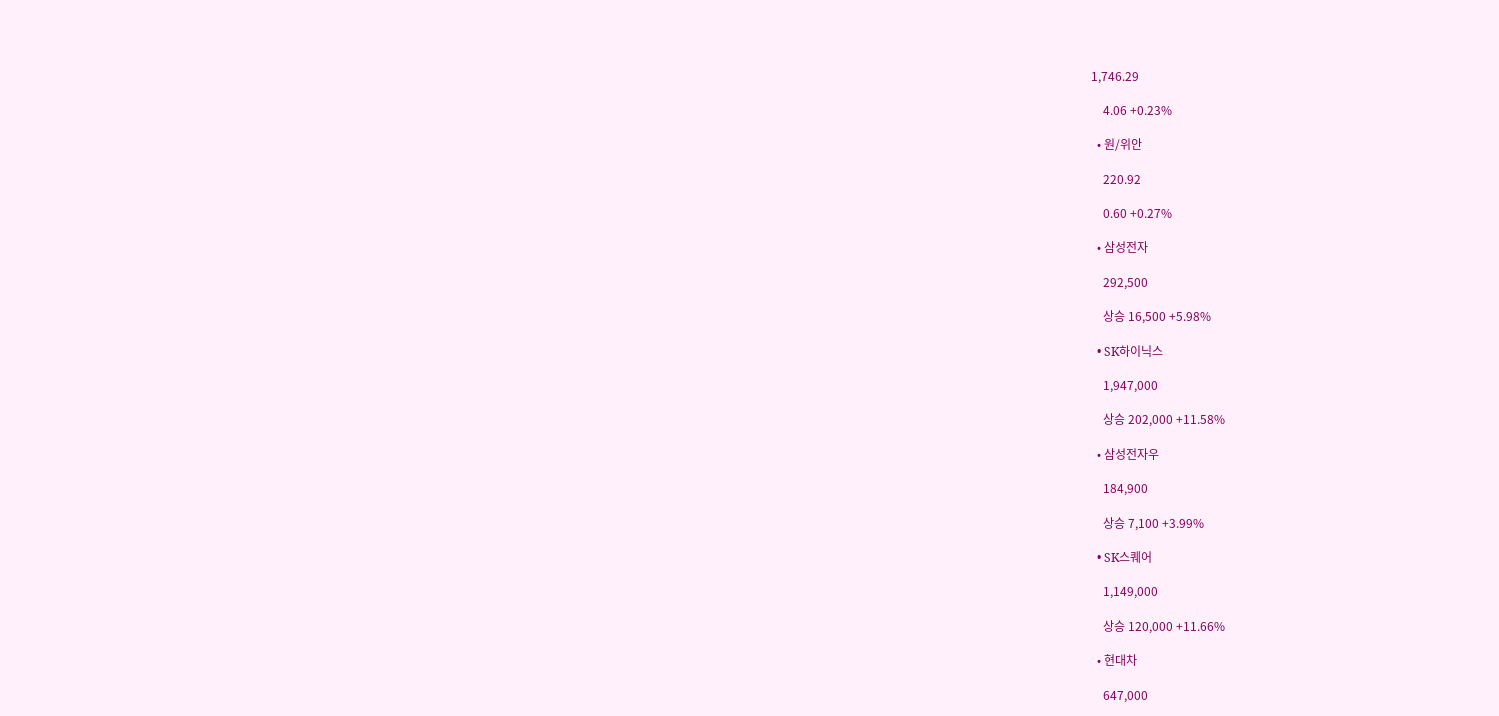1,746.29

    4.06 +0.23%

  • 원/위안

    220.92

    0.60 +0.27%

  • 삼성전자

    292,500

    상승 16,500 +5.98%

  • SK하이닉스

    1,947,000

    상승 202,000 +11.58%

  • 삼성전자우

    184,900

    상승 7,100 +3.99%

  • SK스퀘어

    1,149,000

    상승 120,000 +11.66%

  • 현대차

    647,000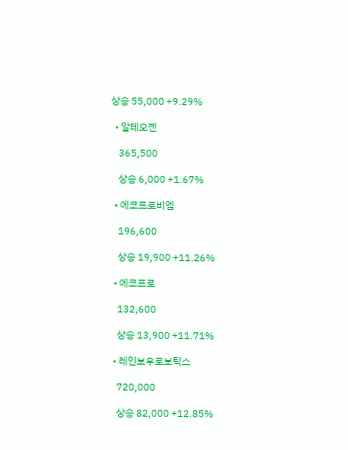상승 55,000 +9.29%

  • 알테오젠

    365,500

    상승 6,000 +1.67%

  • 에코프로비엠

    196,600

    상승 19,900 +11.26%

  • 에코프로

    132,600

    상승 13,900 +11.71%

  • 레인보우로보틱스

    720,000

    상승 82,000 +12.85%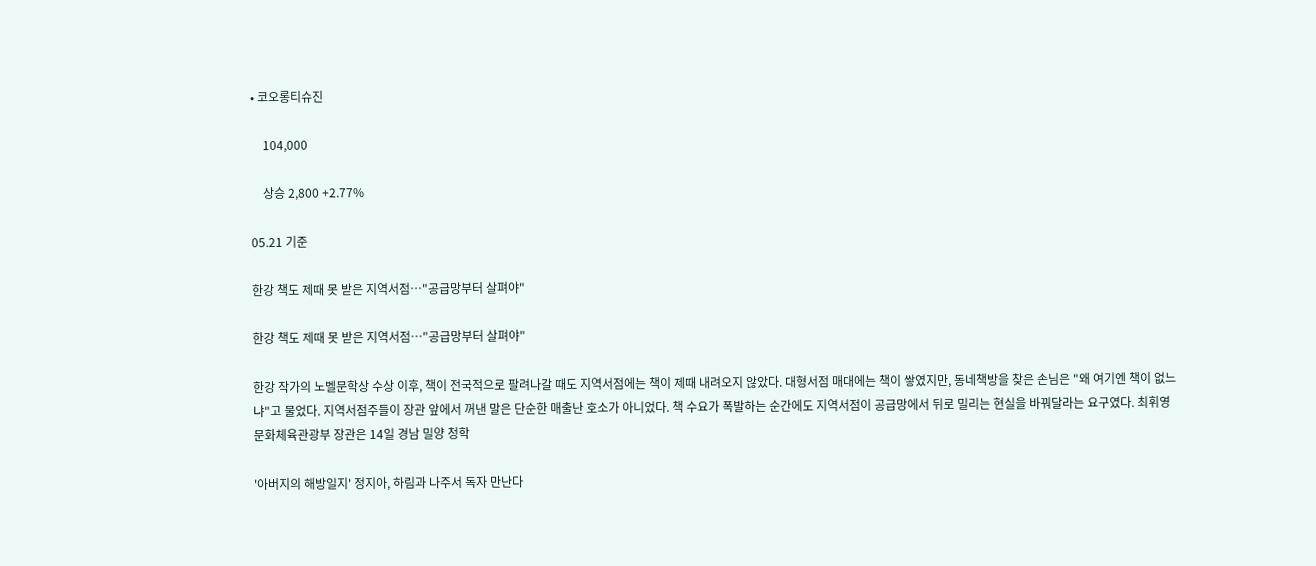• 코오롱티슈진

    104,000

    상승 2,800 +2.77%

05.21 기준

한강 책도 제때 못 받은 지역서점…"공급망부터 살펴야"

한강 책도 제때 못 받은 지역서점…"공급망부터 살펴야"

한강 작가의 노벨문학상 수상 이후, 책이 전국적으로 팔려나갈 때도 지역서점에는 책이 제때 내려오지 않았다. 대형서점 매대에는 책이 쌓였지만, 동네책방을 찾은 손님은 "왜 여기엔 책이 없느냐"고 물었다. 지역서점주들이 장관 앞에서 꺼낸 말은 단순한 매출난 호소가 아니었다. 책 수요가 폭발하는 순간에도 지역서점이 공급망에서 뒤로 밀리는 현실을 바꿔달라는 요구였다. 최휘영 문화체육관광부 장관은 14일 경남 밀양 청학

'아버지의 해방일지' 정지아, 하림과 나주서 독자 만난다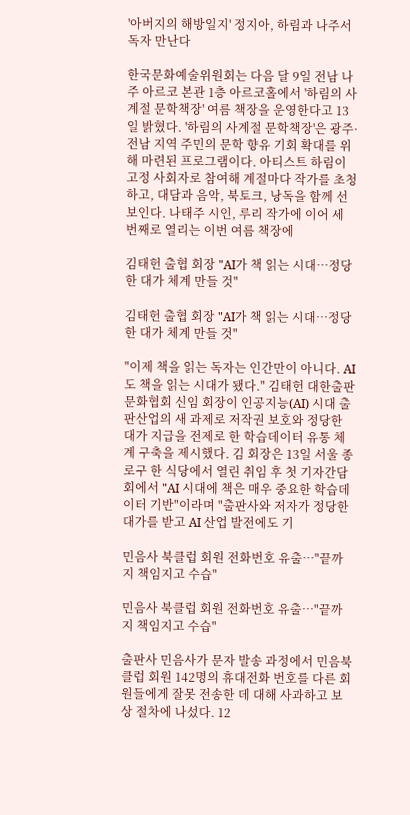'아버지의 해방일지' 정지아, 하림과 나주서 독자 만난다

한국문화예술위원회는 다음 달 9일 전남 나주 아르코 본관 1층 아르코홀에서 '하림의 사계절 문학책장' 여름 책장을 운영한다고 13일 밝혔다. '하림의 사계절 문학책장'은 광주·전남 지역 주민의 문학 향유 기회 확대를 위해 마련된 프로그램이다. 아티스트 하림이 고정 사회자로 참여해 계절마다 작가를 초청하고, 대담과 음악, 북토크, 낭독을 함께 선보인다. 나태주 시인, 루리 작가에 이어 세 번째로 열리는 이번 여름 책장에

김태헌 출협 회장 "AI가 책 읽는 시대…정당한 대가 체계 만들 것"

김태헌 출협 회장 "AI가 책 읽는 시대…정당한 대가 체계 만들 것"

"이제 책을 읽는 독자는 인간만이 아니다. AI도 책을 읽는 시대가 됐다." 김태헌 대한출판문화협회 신임 회장이 인공지능(AI) 시대 출판산업의 새 과제로 저작권 보호와 정당한 대가 지급을 전제로 한 학습데이터 유통 체계 구축을 제시했다. 김 회장은 13일 서울 종로구 한 식당에서 열린 취임 후 첫 기자간담회에서 "AI 시대에 책은 매우 중요한 학습데이터 기반"이라며 "출판사와 저자가 정당한 대가를 받고 AI 산업 발전에도 기

민음사 북클럽 회원 전화번호 유출…"끝까지 책임지고 수습"

민음사 북클럽 회원 전화번호 유출…"끝까지 책임지고 수습"

출판사 민음사가 문자 발송 과정에서 민음북클럽 회원 142명의 휴대전화 번호를 다른 회원들에게 잘못 전송한 데 대해 사과하고 보상 절차에 나섰다. 12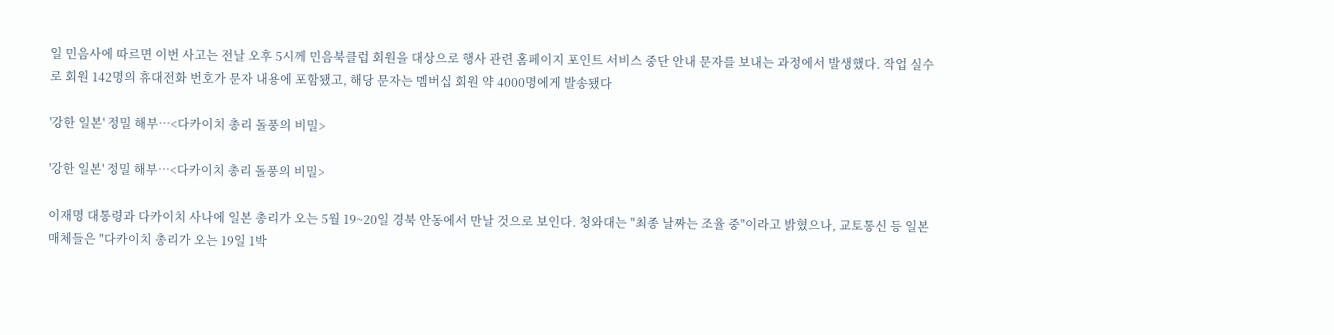일 민음사에 따르면 이번 사고는 전날 오후 5시께 민음북클럽 회원을 대상으로 행사 관련 홈페이지 포인트 서비스 중단 안내 문자를 보내는 과정에서 발생했다. 작업 실수로 회원 142명의 휴대전화 번호가 문자 내용에 포함됐고, 해당 문자는 멤버십 회원 약 4000명에게 발송됐다

'강한 일본' 정밀 해부…<다카이치 총리 돌풍의 비밀>

'강한 일본' 정밀 해부…<다카이치 총리 돌풍의 비밀>

이재명 대통령과 다카이치 사나에 일본 총리가 오는 5월 19~20일 경북 안동에서 만날 것으로 보인다. 청와대는 "최종 날짜는 조율 중"이라고 밝혔으나, 교토통신 등 일본 매체들은 "다카이치 총리가 오는 19일 1박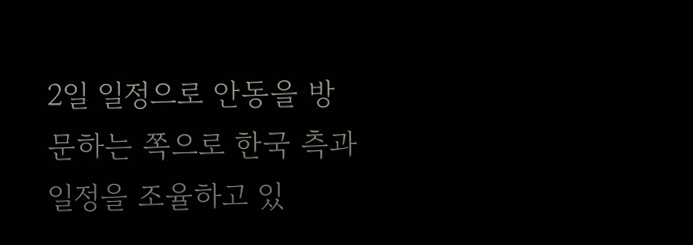2일 일정으로 안동을 방문하는 쪽으로 한국 측과 일정을 조율하고 있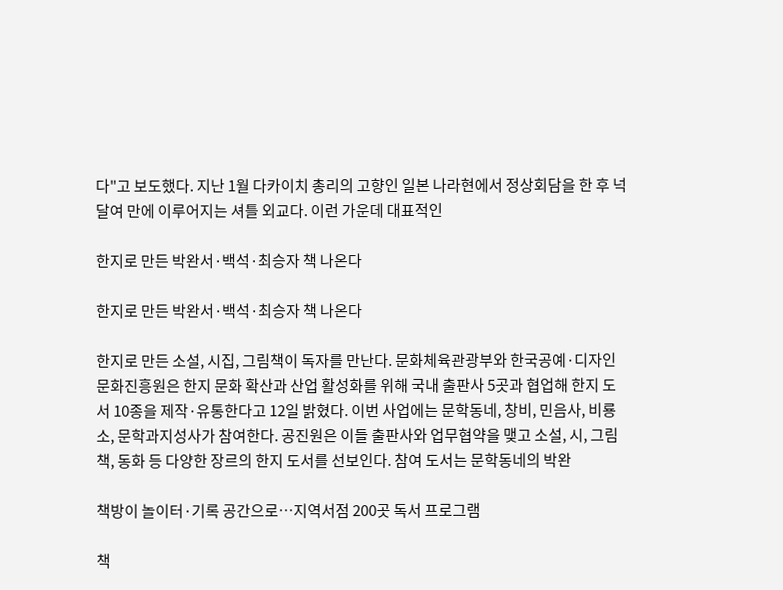다"고 보도했다. 지난 1월 다카이치 총리의 고향인 일본 나라현에서 정상회담을 한 후 넉 달여 만에 이루어지는 셔틀 외교다. 이런 가운데 대표적인

한지로 만든 박완서·백석·최승자 책 나온다

한지로 만든 박완서·백석·최승자 책 나온다

한지로 만든 소설, 시집, 그림책이 독자를 만난다. 문화체육관광부와 한국공예·디자인문화진흥원은 한지 문화 확산과 산업 활성화를 위해 국내 출판사 5곳과 협업해 한지 도서 10종을 제작·유통한다고 12일 밝혔다. 이번 사업에는 문학동네, 창비, 민음사, 비룡소, 문학과지성사가 참여한다. 공진원은 이들 출판사와 업무협약을 맺고 소설, 시, 그림책, 동화 등 다양한 장르의 한지 도서를 선보인다. 참여 도서는 문학동네의 박완

책방이 놀이터·기록 공간으로…지역서점 200곳 독서 프로그램

책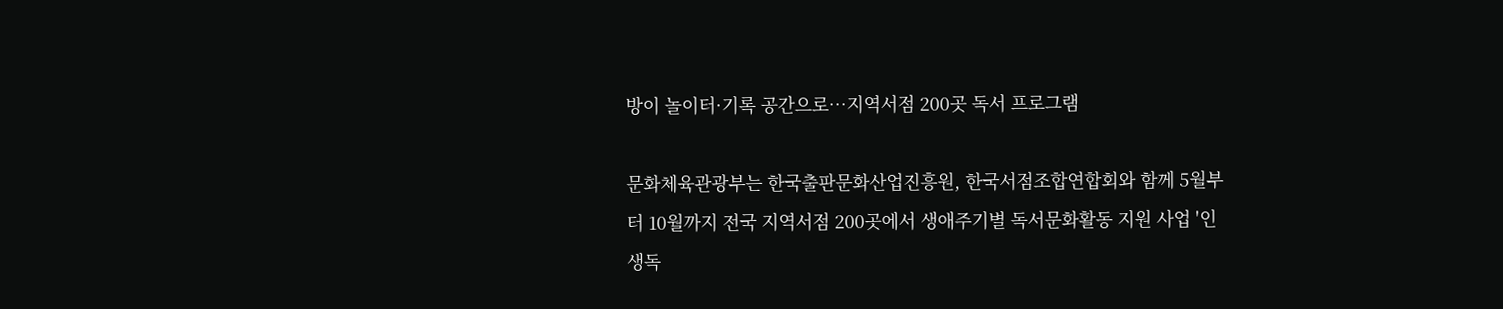방이 놀이터·기록 공간으로…지역서점 200곳 독서 프로그램

문화체육관광부는 한국출판문화산업진흥원, 한국서점조합연합회와 함께 5월부터 10월까지 전국 지역서점 200곳에서 생애주기별 독서문화활동 지원 사업 '인생독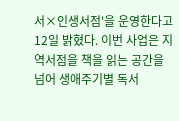서×인생서점'을 운영한다고 12일 밝혔다. 이번 사업은 지역서점을 책을 읽는 공간을 넘어 생애주기별 독서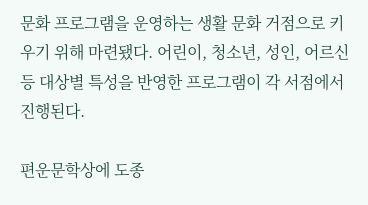문화 프로그램을 운영하는 생활 문화 거점으로 키우기 위해 마련됐다. 어린이, 청소년, 성인, 어르신 등 대상별 특성을 반영한 프로그램이 각 서점에서 진행된다.

편운문학상에 도종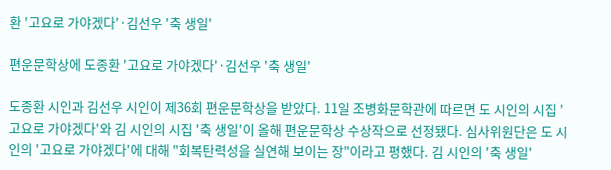환 '고요로 가야겠다'·김선우 '축 생일'

편운문학상에 도종환 '고요로 가야겠다'·김선우 '축 생일'

도종환 시인과 김선우 시인이 제36회 편운문학상을 받았다. 11일 조병화문학관에 따르면 도 시인의 시집 '고요로 가야겠다'와 김 시인의 시집 '축 생일'이 올해 편운문학상 수상작으로 선정됐다. 심사위원단은 도 시인의 '고요로 가야겠다'에 대해 "회복탄력성을 실연해 보이는 장"이라고 평했다. 김 시인의 '축 생일'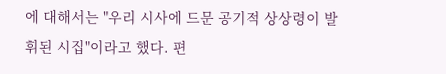에 대해서는 "우리 시사에 드문 공기적 상상령이 발휘된 시집"이라고 했다. 편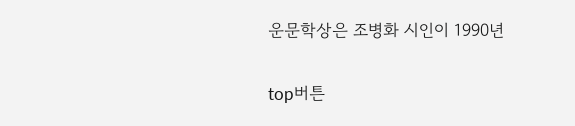운문학상은 조병화 시인이 1990년

top버튼